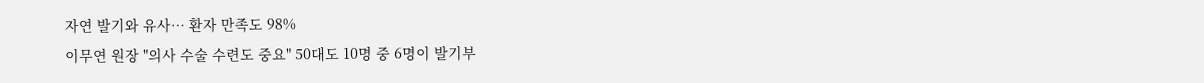자연 발기와 유사… 환자 만족도 98%
이무연 원장 "의사 수술 수련도 중요" 50대도 10명 중 6명이 발기부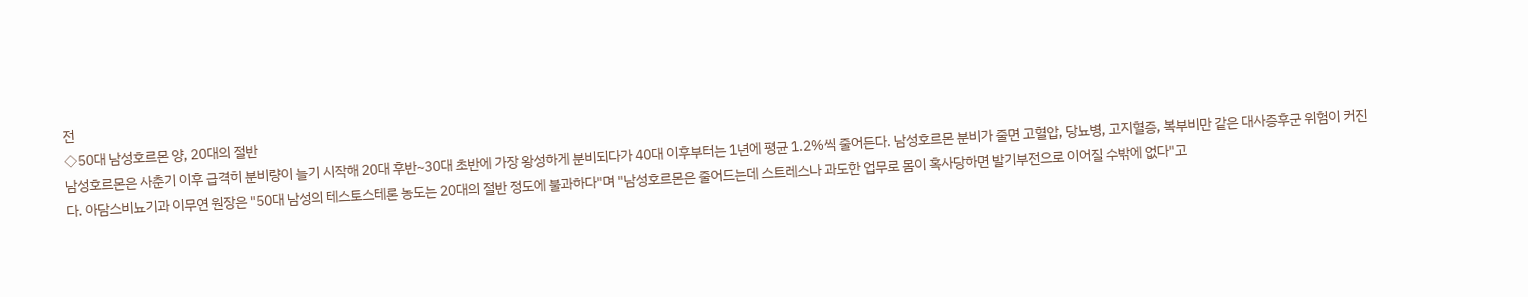전
◇50대 남성호르몬 양, 20대의 절반
남성호르몬은 사춘기 이후 급격히 분비량이 늘기 시작해 20대 후반~30대 초반에 가장 왕성하게 분비되다가 40대 이후부터는 1년에 평균 1.2%씩 줄어든다. 남성호르몬 분비가 줄면 고혈압, 당뇨병, 고지혈증, 복부비만 같은 대사증후군 위험이 커진다. 아담스비뇨기과 이무연 원장은 "50대 남성의 테스토스테론 농도는 20대의 절반 정도에 불과하다"며 "남성호르몬은 줄어드는데 스트레스나 과도한 업무로 몸이 혹사당하면 발기부전으로 이어질 수밖에 없다"고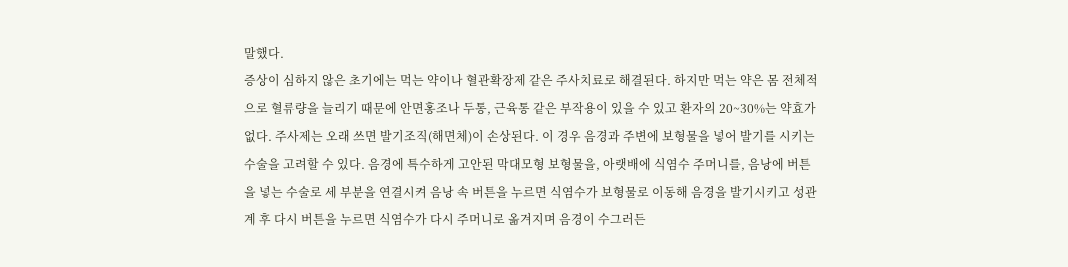말했다.
증상이 심하지 않은 초기에는 먹는 약이나 혈관확장제 같은 주사치료로 해결된다. 하지만 먹는 약은 몸 전체적으로 혈류량을 늘리기 때문에 안면홍조나 두통, 근육통 같은 부작용이 있을 수 있고 환자의 20~30%는 약효가 없다. 주사제는 오래 쓰면 발기조직(해면체)이 손상된다. 이 경우 음경과 주변에 보형물을 넣어 발기를 시키는 수술을 고려할 수 있다. 음경에 특수하게 고안된 막대모형 보형물을, 아랫배에 식염수 주머니를, 음낭에 버튼을 넣는 수술로 세 부분을 연결시켜 음낭 속 버튼을 누르면 식염수가 보형물로 이동해 음경을 발기시키고 성관계 후 다시 버튼을 누르면 식염수가 다시 주머니로 옮겨지며 음경이 수그러든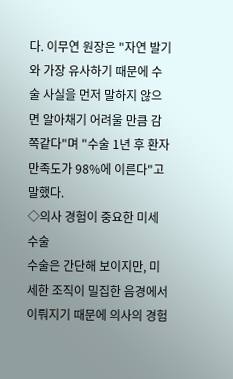다. 이무연 원장은 "자연 발기와 가장 유사하기 때문에 수술 사실을 먼저 말하지 않으면 알아채기 어려울 만큼 감쪽같다"며 "수술 1년 후 환자 만족도가 98%에 이른다"고 말했다.
◇의사 경험이 중요한 미세 수술
수술은 간단해 보이지만, 미세한 조직이 밀집한 음경에서 이뤄지기 때문에 의사의 경험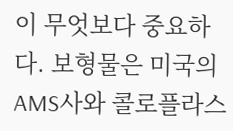이 무엇보다 중요하다. 보형물은 미국의 AMS사와 콜로플라스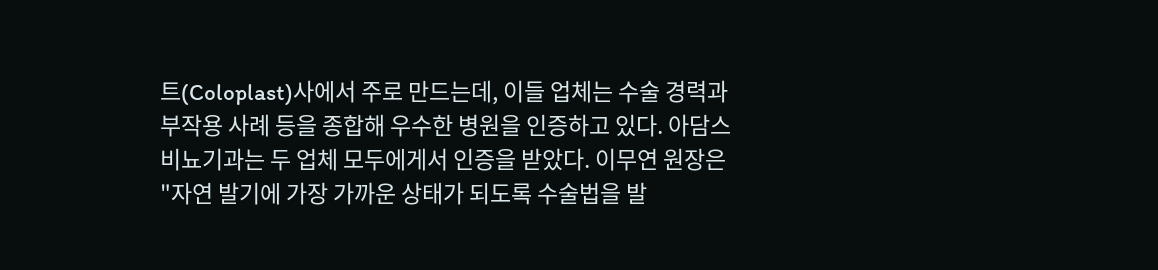트(Coloplast)사에서 주로 만드는데, 이들 업체는 수술 경력과 부작용 사례 등을 종합해 우수한 병원을 인증하고 있다. 아담스비뇨기과는 두 업체 모두에게서 인증을 받았다. 이무연 원장은 "자연 발기에 가장 가까운 상태가 되도록 수술법을 발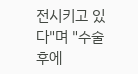전시키고 있다"며 "수술 후에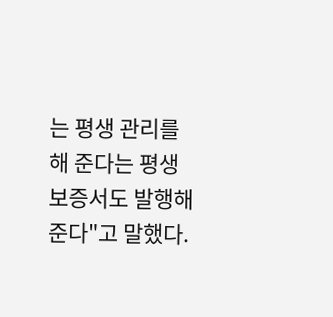는 평생 관리를 해 준다는 평생보증서도 발행해 준다"고 말했다.